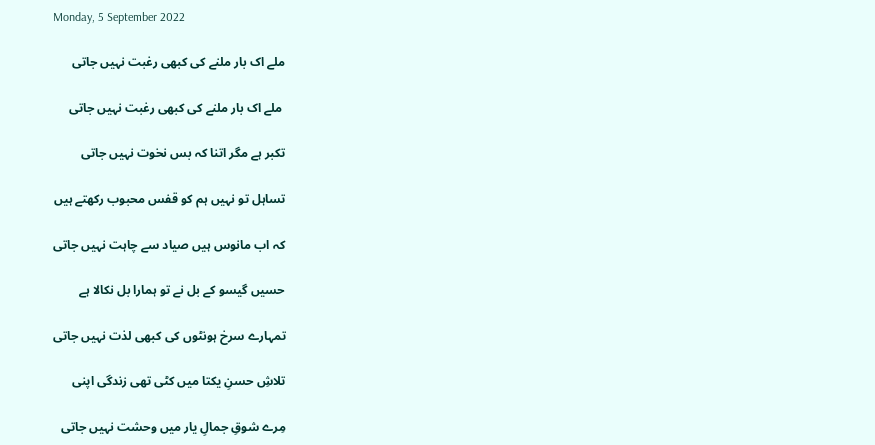Monday, 5 September 2022

ملے اک بار ملنے کی کبھی رغبت نہیں جاتی

 ملے اک بار ملنے کی کبھی رغبت نہیں جاتی

تکبر ہے مگر اتنا کہ بس نخوت نہیں جاتی

تساہل تو نہیں ہم کو قفس محبوب رکھتے ہیں

کہ اب مانوس ہیں صیاد سے چاہت نہیں جاتی

حسیں گیسو کے بل نے تو ہمارا بل نکالا ہے

تمہارے سرخ ہونٹوں کی کبھی لذت نہیں جاتی

تلاشِ حسنِ یکتا میں کٹی تھی زندگی اپنی

مِرے شوقِ جمالِ یار میں وحشت نہیں جاتی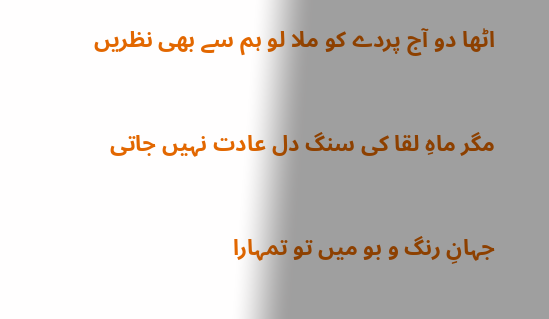اٹھا دو آج پردے کو ملا لو ہم سے بھی نظریں

مگر ماہِ لقا کی سنگ دل عادت نہیں جاتی

جہانِ رنگ و بو میں تو تمہارا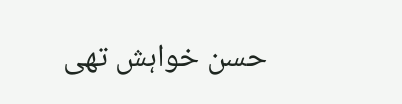حسن خواہش تھی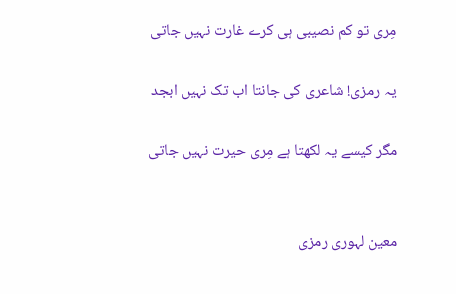مِری تو کم نصیبی ہی کرے غارت نہیں جاتی

یہ رمزی! شاعری کی جانتا اب تک نہیں ابجد

مگر کیسے یہ لکھتا ہے مِری حیرت نہیں جاتی


معین لہوری رمزی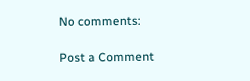No comments:

Post a Comment